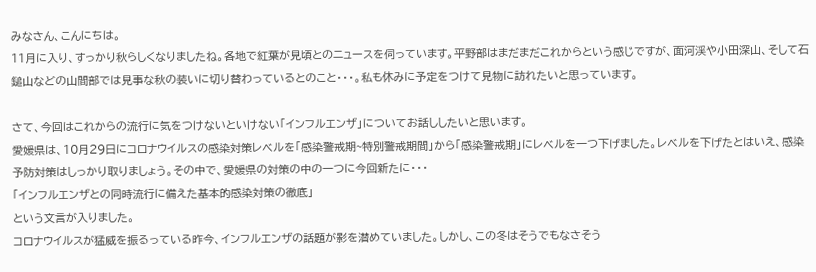みなさん、こんにちは。
11月に入り、すっかり秋らしくなりましたね。各地で紅葉が見頃とのニュースを伺っています。平野部はまだまだこれからという感じですが、面河渓や小田深山、そして石鎚山などの山間部では見事な秋の装いに切り替わっているとのこと・・・。私も休みに予定をつけて見物に訪れたいと思っています。

さて、今回はこれからの流行に気をつけないといけない「インフルエンザ」についてお話ししたいと思います。
愛媛県は、10月29日にコロナウイルスの感染対策レベルを「感染警戒期~特別警戒期間」から「感染警戒期」にレベルを一つ下げました。レベルを下げたとはいえ、感染予防対策はしっかり取りましょう。その中で、愛媛県の対策の中の一つに今回新たに・・・
「インフルエンザとの同時流行に備えた基本的感染対策の徹底」
という文言が入りました。
コロナウイルスが猛威を振るっている昨今、インフルエンザの話題が影を潜めていました。しかし、この冬はそうでもなさそう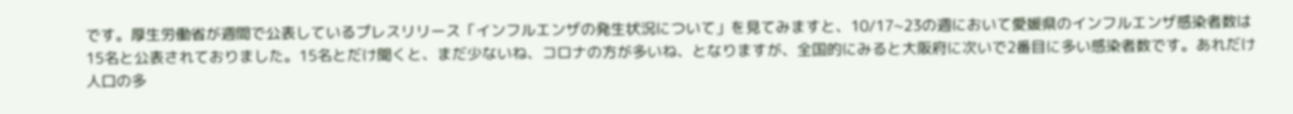です。厚生労働省が週間で公表しているプレスリリース「インフルエンザの発生状況について」を見てみますと、10/17~23の週において愛媛県のインフルエンザ感染者数は15名と公表されておりました。15名とだけ聞くと、まだ少ないね、コロナの方が多いね、となりますが、全国的にみると大阪府に次いで2番目に多い感染者数です。あれだけ人口の多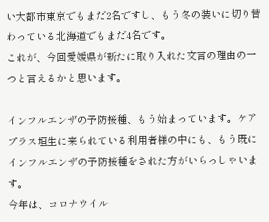い大都市東京でもまだ2名ですし、もう冬の装いに切り替わっている北海道でもまだ4名です。
これが、今回愛媛県が新たに取り入れた文言の理由の一つと言えるかと思います。

インフルエンザの予防接種、もう始まっています。ケアプラス垣生に来られている利用者様の中にも、もう既にインフルエンザの予防接種をされた方がいらっしゃいます。
今年は、コロナウイル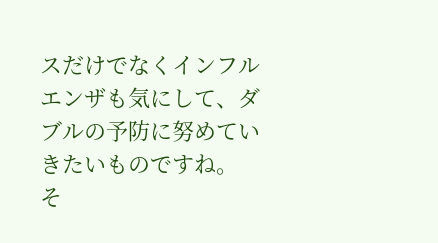スだけでなくインフルエンザも気にして、ダブルの予防に努めていきたいものですね。
そ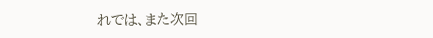れでは、また次回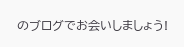のブログでお会いしましょう!